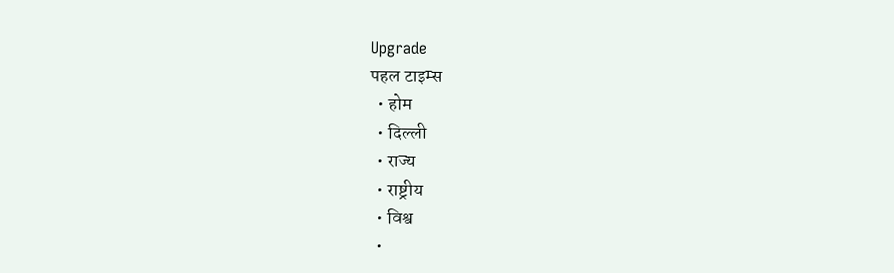Upgrade
पहल टाइम्स
  • होम
  • दिल्ली
  • राज्य
  • राष्ट्रीय
  • विश्व
  •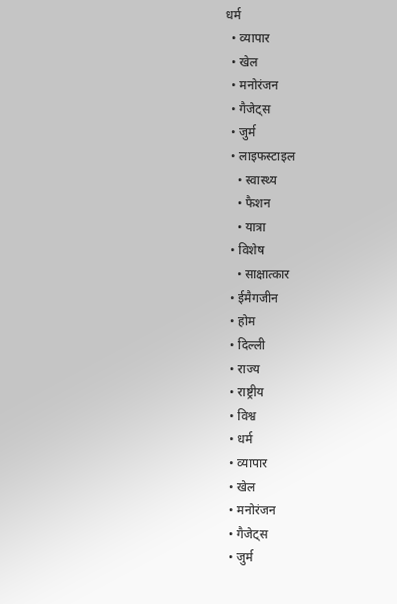धर्म
  • व्यापार
  • खेल
  • मनोरंजन
  • गैजेट्स
  • जुर्म
  • लाइफस्टाइल
    • स्वास्थ्य
    • फैशन
    • यात्रा
  • विशेष
    • साक्षात्कार
  • ईमैगजीन
  • होम
  • दिल्ली
  • राज्य
  • राष्ट्रीय
  • विश्व
  • धर्म
  • व्यापार
  • खेल
  • मनोरंजन
  • गैजेट्स
  • जुर्म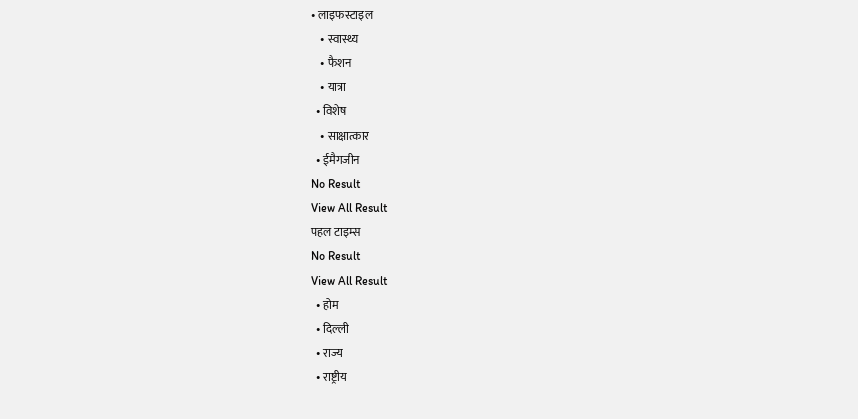• लाइफस्टाइल
    • स्वास्थ्य
    • फैशन
    • यात्रा
  • विशेष
    • साक्षात्कार
  • ईमैगजीन
No Result
View All Result
पहल टाइम्स
No Result
View All Result
  • होम
  • दिल्ली
  • राज्य
  • राष्ट्रीय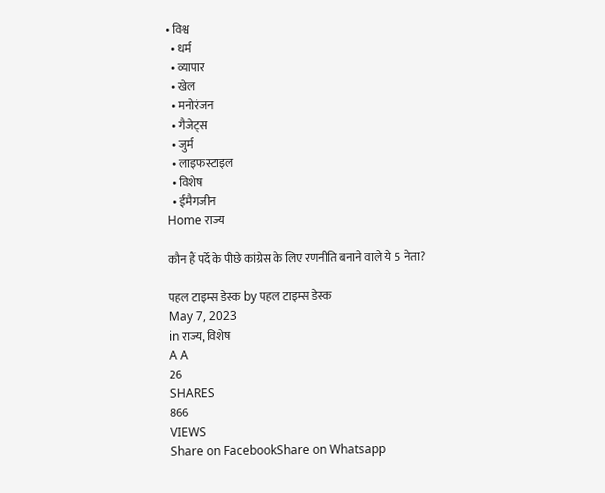• विश्व
  • धर्म
  • व्यापार
  • खेल
  • मनोरंजन
  • गैजेट्स
  • जुर्म
  • लाइफस्टाइल
  • विशेष
  • ईमैगजीन
Home राज्य

कौन हैं पर्दे के पीछे कांग्रेस के लिए रणनीति बनाने वाले ये 5 नेता?

पहल टाइम्स डेस्क by पहल टाइम्स डेस्क
May 7, 2023
in राज्य, विशेष
A A
26
SHARES
866
VIEWS
Share on FacebookShare on Whatsapp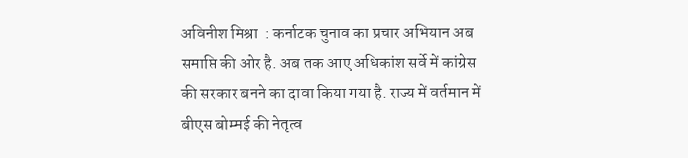अविनीश मिश्रा  : कर्नाटक चुनाव का प्रचार अभियान अब समाप्ति की ओर है. अब तक आए अधिकांश सर्वे में कांग्रेस की सरकार बनने का दावा किया गया है. राज्य में वर्तमान में बीएस बोम्मई की नेतृत्व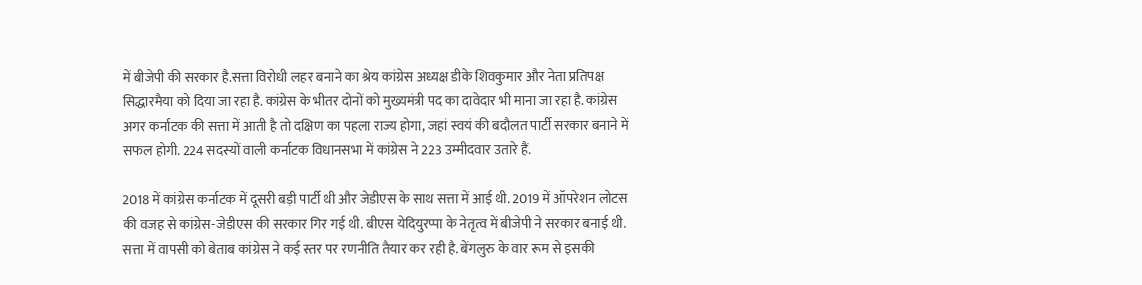में बीजेपी की सरकार है.सत्ता विरोधी लहर बनाने का श्रेय कांग्रेस अध्यक्ष डीके शिवकुमार और नेता प्रतिपक्ष सिद्धारमैया को दिया जा रहा है. कांग्रेस के भीतर दोनों को मुख्यमंत्री पद का दावेदार भी माना जा रहा है. कांग्रेस अगर कर्नाटक की सत्ता में आती है तो दक्षिण का पहला राज्य होगा, जहां स्वयं की बदौलत पार्टी सरकार बनाने में सफल होगी. 224 सदस्यों वाली कर्नाटक विधानसभा में कांग्रेस ने 223 उम्मीदवार उतारे हैं.

2018 में कांग्रेस कर्नाटक में दूसरी बड़ी पार्टी थी और जेडीएस के साथ सत्ता में आई थी. 2019 में ऑपरेशन लोटस की वजह से कांग्रेस-जेडीएस की सरकार गिर गई थी. बीएस येदियुरप्पा के नेतृत्व में बीजेपी ने सरकार बनाई थी. सत्ता में वापसी को बेताब कांग्रेस ने कई स्तर पर रणनीति तैयार कर रही है. बेंगलुरु के वार रूम से इसकी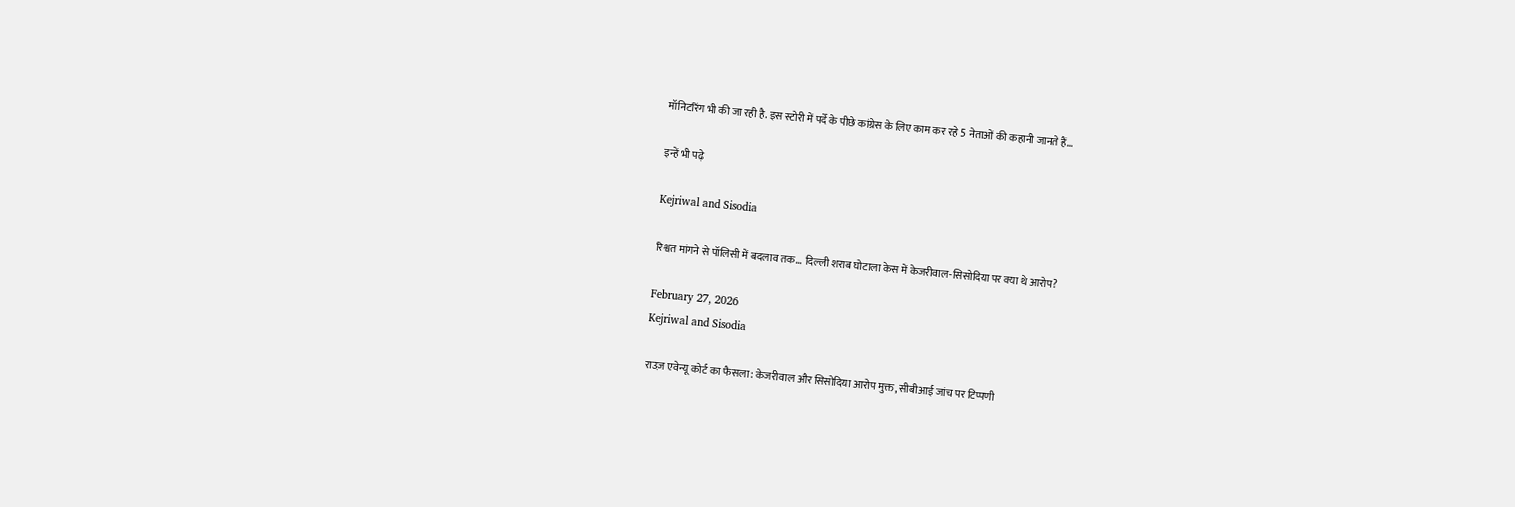मॉनिटरिंग भी की जा रही है. इस स्टोरी में पर्दे के पीछे कांग्रेस के लिए काम कर रहे 5 नेताओं की कहानी जानते हैं…

इन्हें भी पढ़े

Kejriwal and Sisodia

रिश्वत मांगने से पॉलिसी में बदलाव तक… दिल्ली शराब घोटाला केस में केजरीवाल-सिसोदिया पर क्या थे आरोप?

February 27, 2026
Kejriwal and Sisodia

राउज़ एवेन्यू कोर्ट का फैसला: केजरीवाल और सिसोदिया आरोप मुक्त, सीबीआई जांच पर टिप्पणी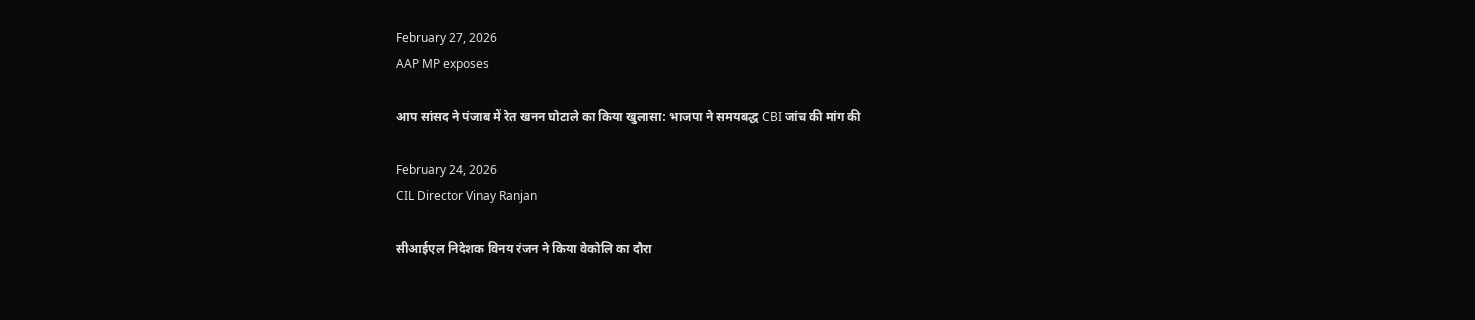February 27, 2026
AAP MP exposes

आप सांसद ने पंजाब में रेत खनन घोटाले का किया खुलासा: भाजपा ने समयबद्ध CBI जांच की मांग की

February 24, 2026
CIL Director Vinay Ranjan

सीआईएल निदेशक विनय रंजन ने किया वेकोलि का दौरा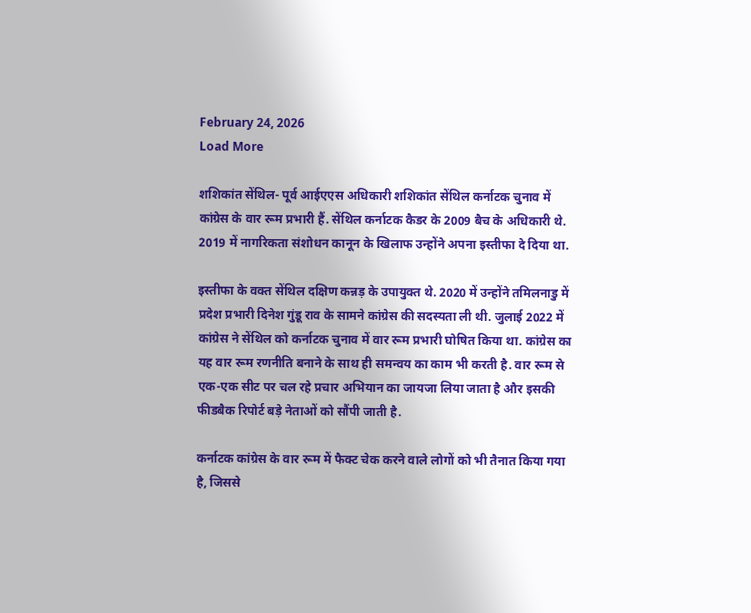February 24, 2026
Load More

शशिकांत सेंथिल- पूर्व आईएएस अधिकारी शशिकांत सेंथिल कर्नाटक चुनाव में कांग्रेस के वार रूम प्रभारी हैं. सेंथिल कर्नाटक कैडर के 2009 बैच के अधिकारी थे. 2019 में नागरिकता संशोधन कानून के खिलाफ उन्होंने अपना इस्तीफा दे दिया था.

इस्तीफा के वक्त सेंथिल दक्षिण कन्नड़ के उपायुक्त थे. 2020 में उन्होंने तमिलनाडु में प्रदेश प्रभारी दिनेश गुंडू राव के सामने कांग्रेस की सदस्यता ली थी. जुलाई 2022 में कांग्रेस ने सेंथिल को कर्नाटक चुनाव में वार रूम प्रभारी घोषित किया था. कांग्रेस का यह वार रूम रणनीति बनाने के साथ ही समन्वय का काम भी करती है. वार रूम से एक-एक सीट पर चल रहे प्रचार अभियान का जायजा लिया जाता है और इसकी फीडबैक रिपोर्ट बड़े नेताओं को सौंपी जाती है.

कर्नाटक कांग्रेस के वार रूम में फैक्ट चेक करने वाले लोगों को भी तैनात किया गया है, जिससे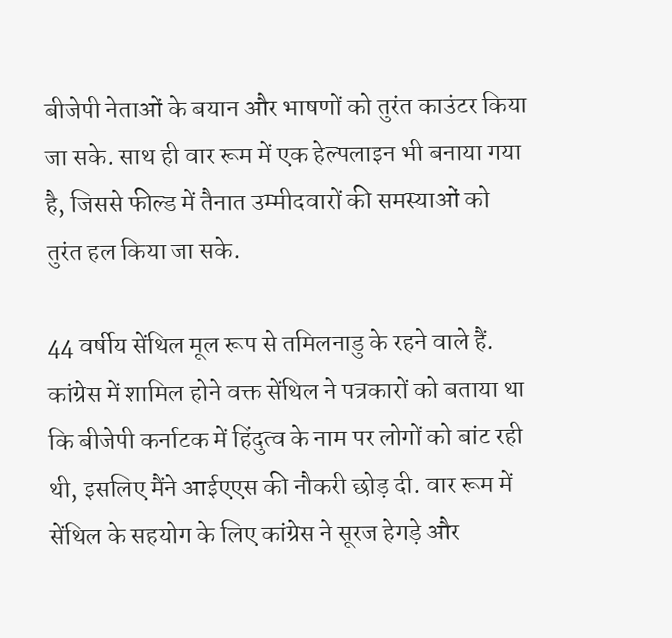बीजेपी नेताओं के बयान और भाषणों को तुरंत काउंटर किया जा सके. साथ ही वार रूम में एक हेल्पलाइन भी बनाया गया है, जिससे फील्ड में तैनात उम्मीदवारों की समस्याओं को तुरंत हल किया जा सके.

44 वर्षीय सेंथिल मूल रूप से तमिलनाडु के रहने वाले हैं. कांग्रेस में शामिल होने वक्त सेंथिल ने पत्रकारों को बताया था कि बीजेपी कर्नाटक में हिंदुत्व के नाम पर लोगों को बांट रही थी, इसलिए मैंने आईएएस की नौकरी छोड़ दी. वार रूम में सेंथिल के सहयोग के लिए कांग्रेस ने सूरज हेगड़े और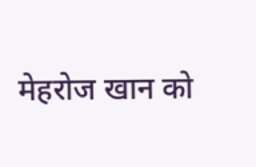मेहरोज खान को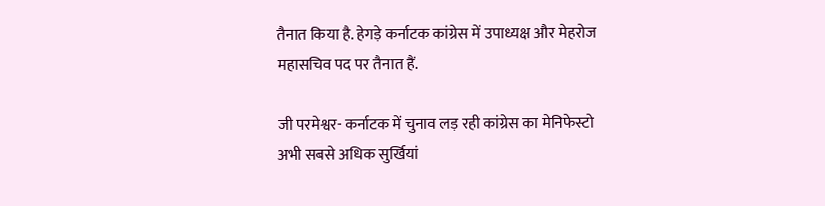तैनात किया है. हेगड़े कर्नाटक कांग्रेस में उपाध्यक्ष और मेहरोज महासचिव पद पर तैनात हैं.

जी परमेश्वर- कर्नाटक में चुनाव लड़ रही कांग्रेस का मेनिफेस्टो अभी सबसे अधिक सुर्खियां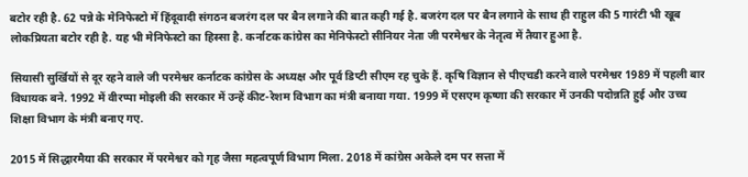बटोर रही है. 62 पन्ने के मेनिफेस्टो में हिंदूवादी संगठन बजरंग दल पर बैन लगाने की बात कही गई है. बजरंग दल पर बैन लगाने के साथ ही राहुल की 5 गारंटी भी खूब लोकप्रियता बटोर रही है. यह भी मेनिफेस्टो का हिस्सा है. कर्नाटक कांग्रेस का मेनिफेस्टो सीनियर नेता जी परमेश्वर के नेतृत्व में तैयार हुआ है.

सियासी सुर्खियों से दूर रहने वाले जी परमेश्वर कर्नाटक कांग्रेस के अध्यक्ष और पूर्व डिप्टी सीएम रह चुके हैं. कृषि विज्ञान से पीएचडी करने वाले परमेश्वर 1989 में पहली बार विधायक बने. 1992 में वीरप्पा मोइली की सरकार में उन्हें कीट-रेशम विभाग का मंत्री बनाया गया. 1999 में एसएम कृष्णा की सरकार में उनकी पदोन्नति हुई और उच्च शिक्षा विभाग के मंत्री बनाए गए.

2015 में सिद्धारमैया की सरकार में परमेश्वर को गृह जैसा महत्वपूर्ण विभाग मिला. 2018 में कांग्रेस अकेले दम पर सत्ता में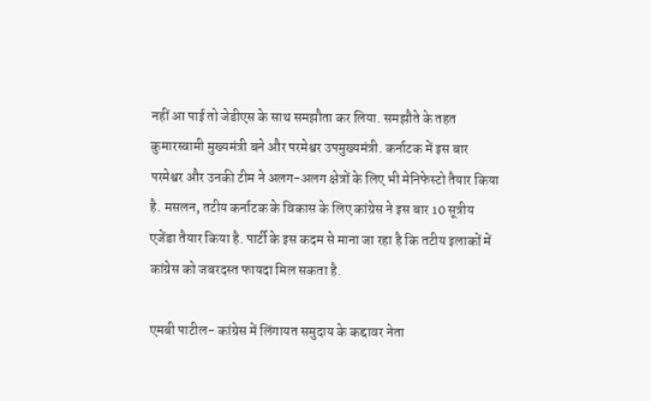नहीं आ पाई तो जेडीएस के साथ समझौता कर लिया. समझौते के तहत कुमारस्वामी मुख्यमंत्री बने और परमेश्वर उपमुख्यमंत्री. कर्नाटक में इस बार परमेश्वर और उनकी टीम ने अलग-अलग क्षेत्रों के लिए भी मेनिफेस्टो तैयार किया है. मसलन, तटीय कर्नाटक के विकास के लिए कांग्रेस ने इस बार 10 सूत्रीय एजेंडा तैयार किया है. पार्टी के इस कदम से माना जा रहा है कि तटीय इलाकों में कांग्रेस को जबरदस्त फायदा मिल सकता है.

एमबी पाटील- कांग्रेस में लिंगायत समुदाय के कद्दावर नेता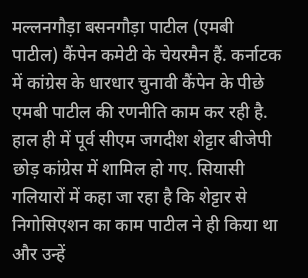मल्लनगौड़ा बसनगौड़ा पाटील (एमबी पाटील) कैंपेन कमेटी के चेयरमैन हैं. कर्नाटक में कांग्रेस के धारधार चुनावी कैंपेन के पीछे एमबी पाटील की रणनीति काम कर रही है. हाल ही में पूर्व सीएम जगदीश शेट्टार बीजेपी छोड़ कांग्रेस में शामिल हो गए. सियासी गलियारों में कहा जा रहा है कि शेट्टार से निगोसिएशन का काम पाटील ने ही किया था और उन्हें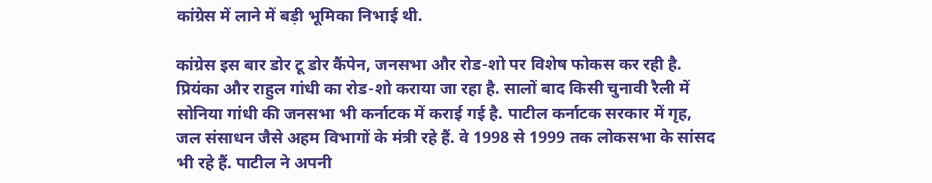कांग्रेस में लाने में बड़ी भूमिका निभाई थी.

कांग्रेस इस बार डोर टू डोर कैंपेन, जनसभा और रोड-शो पर विशेष फोकस कर रही है. प्रियंका और राहुल गांधी का रोड-शो कराया जा रहा है. सालों बाद किसी चुनावी रैली में सोनिया गांधी की जनसभा भी कर्नाटक में कराई गई है. पाटील कर्नाटक सरकार में गृह, जल संसाधन जैसे अहम विभागों के मंत्री रहे हैं. वे 1998 से 1999 तक लोकसभा के सांसद भी रहे हैं. पाटील ने अपनी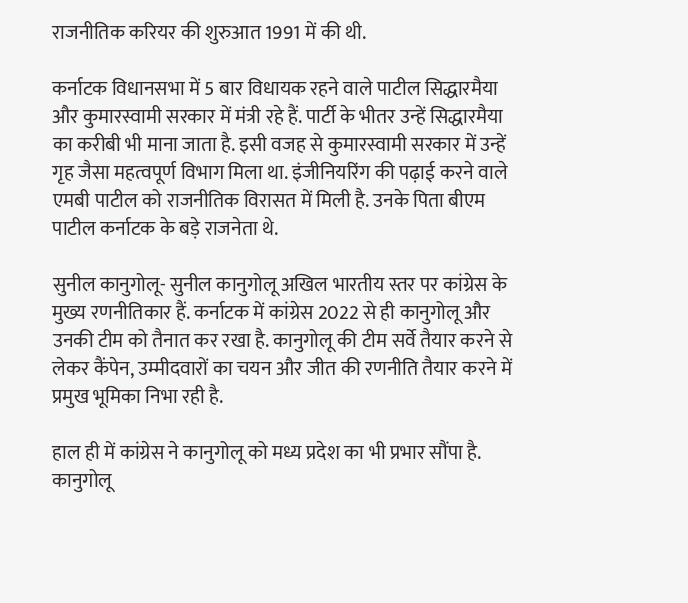राजनीतिक करियर की शुरुआत 1991 में की थी.

कर्नाटक विधानसभा में 5 बार विधायक रहने वाले पाटील सिद्धारमैया और कुमारस्वामी सरकार में मंत्री रहे हैं. पार्टी के भीतर उन्हें सिद्धारमैया का करीबी भी माना जाता है. इसी वजह से कुमारस्वामी सरकार में उन्हें गृह जैसा महत्वपूर्ण विभाग मिला था. इंजीनियरिंग की पढ़ाई करने वाले एमबी पाटील को राजनीतिक विरासत में मिली है. उनके पिता बीएम पाटील कर्नाटक के बड़े राजनेता थे.

सुनील कानुगोलू- सुनील कानुगोलू अखिल भारतीय स्तर पर कांग्रेस के मुख्य रणनीतिकार हैं. कर्नाटक में कांग्रेस 2022 से ही कानुगोलू और उनकी टीम को तैनात कर रखा है. कानुगोलू की टीम सर्वे तैयार करने से लेकर कैंपेन, उम्मीदवारों का चयन और जीत की रणनीति तैयार करने में प्रमुख भूमिका निभा रही है.

हाल ही में कांग्रेस ने कानुगोलू को मध्य प्रदेश का भी प्रभार सौंपा है. कानुगोलू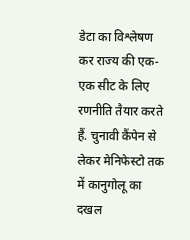डेटा का विश्लेषण कर राज्य की एक-एक सीट के लिए रणनीति तैयार करते हैं. चुनावी कैंपेन से लेकर मेनिफेस्टो तक में कानुगोलू का दखल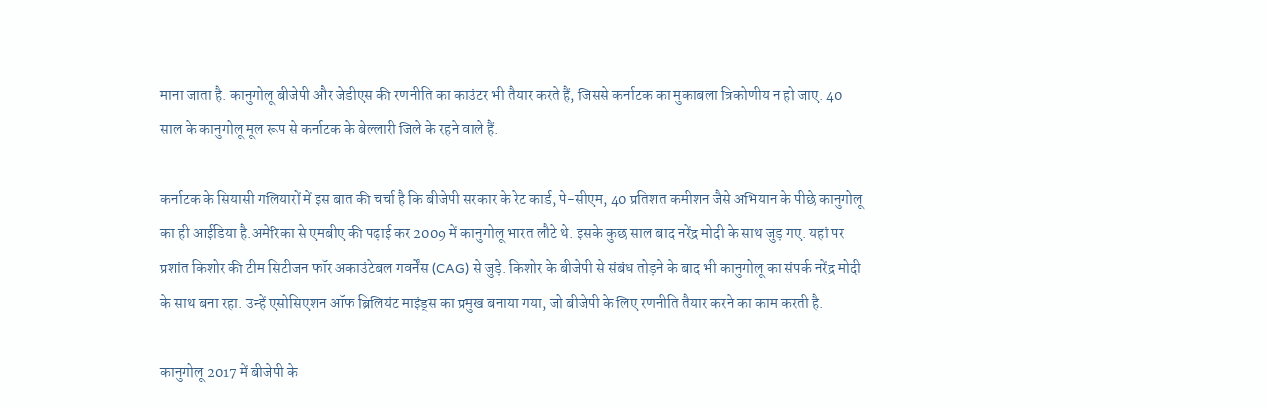माना जाता है. कानुगोलू बीजेपी और जेडीएस की रणनीति का काउंटर भी तैयार करते हैं, जिससे कर्नाटक का मुकाबला त्रिकोणीय न हो जाए. 40 साल के कानुगोलू मूल रूप से कर्नाटक के बेल्लारी जिले के रहने वाले हैं.

कर्नाटक के सियासी गलियारों में इस बात की चर्चा है कि बीजेपी सरकार के रेट कार्ड, पे-सीएम, 40 प्रतिशत कमीशन जैसे अभियान के पीछे कानुगोलू का ही आईडिया है.अमेरिका से एमबीए की पढ़ाई कर 2009 में कानुगोलू भारत लौटे थे. इसके कुछ साल बाद नरेंद्र मोदी के साथ जुड़ गए. यहां पर प्रशांत किशोर की टीम सिटीजन फॉर अकाउंटेबल गवर्नेंस (CAG) से जुड़े. किशोर के बीजेपी से संबंध तोड़ने के बाद भी कानुगोलू का संपर्क नरेंद्र मोदी के साथ बना रहा. उन्हें एसोसिएशन ऑफ ब्रिलियंट माइंड्स का प्रमुख बनाया गया, जो बीजेपी के लिए रणनीति तैयार करने का काम करती है.

कानुगोलू 2017 में बीजेपी के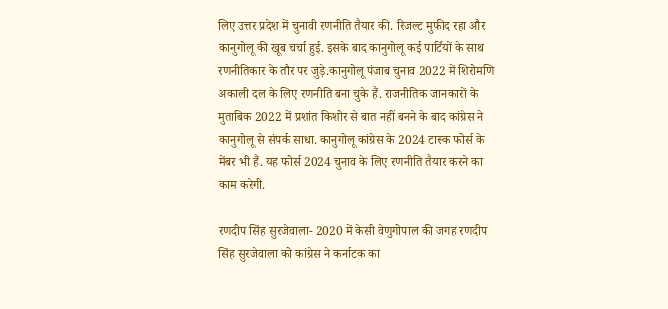लिए उत्तर प्रदेश में चुनावी रणनीति तैयार की. रिजल्ट मुफीद रहा और कानुगोलू की खूब चर्चा हुई. इसके बाद कानुगोलू कई पार्टियों के साथ रणनीतिकार के तौर पर जुड़े.कानुगोलू पंजाब चुनाव 2022 में शिरोमणि अकाली दल के लिए रणनीति बना चुके हैं. राजनीतिक जानकारों के मुताबिक 2022 में प्रशांत किशोर से बात नहीं बनने के बाद कांग्रेस ने कानुगोलू से संपर्क साधा. कानुगोलू कांग्रेस के 2024 टास्क फोर्स के मेंबर भी हैं. यह फोर्स 2024 चुनाव के लिए रणनीति तैयार करने का काम करेगी.

रणदीप सिंह सुरजेवाला- 2020 में केसी वेणुगोपाल की जगह रणदीप सिंह सुरजेवाला को कांग्रेस ने कर्नाटक का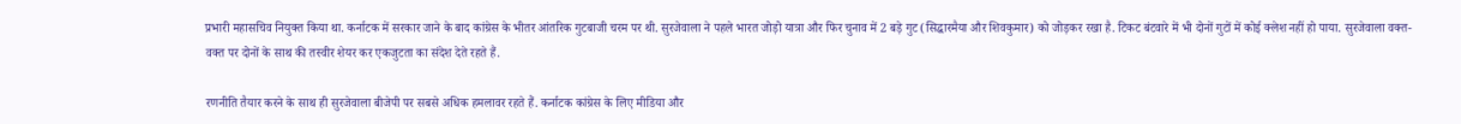प्रभारी महासचिव नियुक्त किया था. कर्नाटक में सरकार जाने के बाद कांग्रेस के भीतर आंतरिक गुटबाजी चरम पर थी. सुरजेवाला ने पहले भारत जोड़ो यात्रा और फिर चुनाव में 2 बड़े गुट (सिद्धारमैया और शिवकुमार) को जोड़कर रखा है. टिकट बंटवारे में भी दोनों गुटों में कोई क्लेश नहीं हो पाया. सुरजेवाला वक्त-वक्त पर दोनों के साथ की तस्वीर शेयर कर एकजुटता का संदेश देते रहते हैं.

रणनीति तैयार करने के साथ ही सुरजेवाला बीजेपी पर सबसे अधिक हमलावर रहते हैं. कर्नाटक कांग्रेस के लिए मीडिया और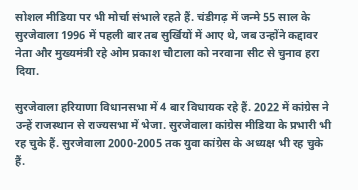सोशल मीडिया पर भी मोर्चा संभाले रहते हैं. चंडीगढ़ में जन्मे 55 साल के सुरजेवाला 1996 में पहली बार तब सुर्खियों में आए थे, जब उन्होंने कद्दावर नेता और मुख्यमंत्री रहे ओम प्रकाश चौटाला को नरवाना सीट से चुनाव हरा दिया.

सुरजेवाला हरियाणा विधानसभा में 4 बार विधायक रहे हैं. 2022 में कांग्रेस ने उन्हें राजस्थान से राज्यसभा में भेजा. सुरजेवाला कांग्रेस मीडिया के प्रभारी भी रह चुके हैं. सुरजेवाला 2000-2005 तक युवा कांग्रेस के अध्यक्ष भी रह चुके हैं.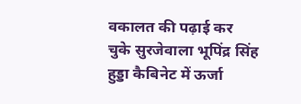वकालत की पढ़ाई कर चुके सुरजेवाला भूपिंद्र सिंह हुड्डा कैबिनेट में ऊर्जा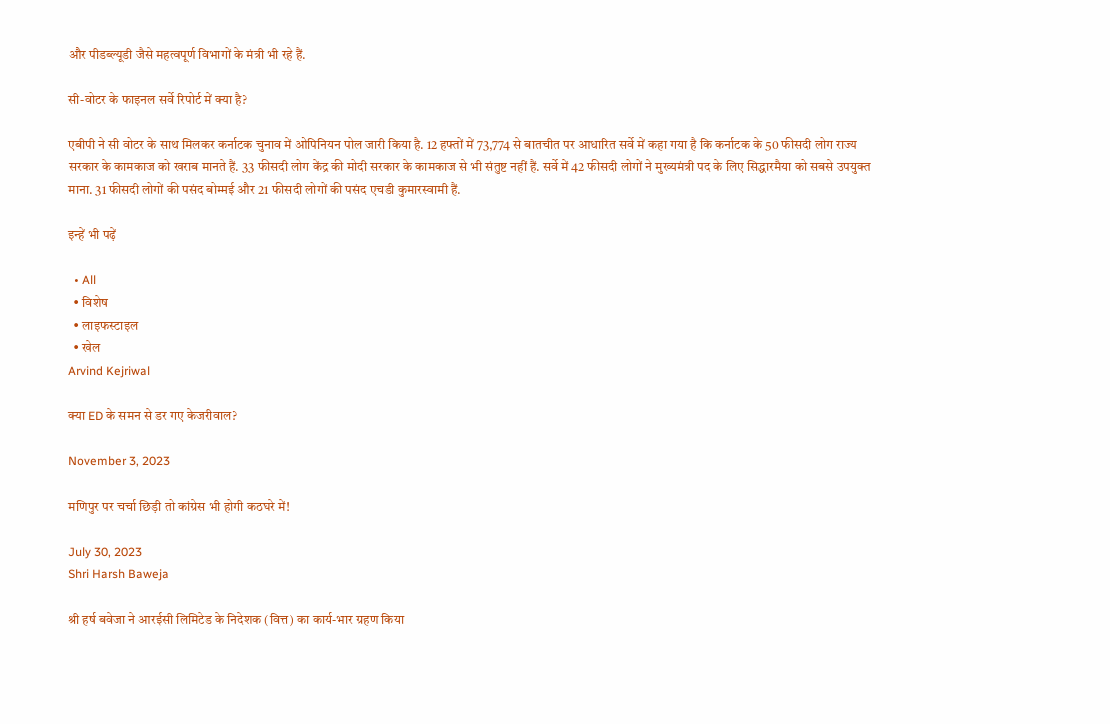और पीडब्ल्यूडी जैसे महत्वपूर्ण विभागों के मंत्री भी रहे हैं.

सी-वोटर के फाइनल सर्वे रिपोर्ट में क्या है?

एबीपी ने सी वोटर के साथ मिलकर कर्नाटक चुनाव में ओपिनियन पोल जारी किया है. 12 हफ्तों में 73,774 से बातचीत पर आधारित सर्वे में कहा गया है कि कर्नाटक के 50 फीसदी लोग राज्य सरकार के कामकाज को खराब मानते हैं. 33 फीसदी लोग केंद्र की मोदी सरकार के कामकाज से भी संतुष्ट नहीं हैं. सर्वे में 42 फीसदी लोगों ने मुख्यमंत्री पद के लिए सिद्धारमैया को सबसे उपयुक्त माना. 31 फीसदी लोगों की पसंद बोम्मई और 21 फीसदी लोगों की पसंद एचडी कुमारस्वामी हैं.

इन्हें भी पढ़ें

  • All
  • विशेष
  • लाइफस्टाइल
  • खेल
Arvind Kejriwal

क्या ED के समन से डर गए केजरीवाल?

November 3, 2023

मणिपुर पर चर्चा छिड़ी तो कांग्रेस भी होगी कठघरे में!

July 30, 2023
Shri Harsh Baweja

श्री हर्ष बवेजा ने आरईसी लिमिटेड के निदेशक (वित्त) का कार्य-भार ग्रहण किया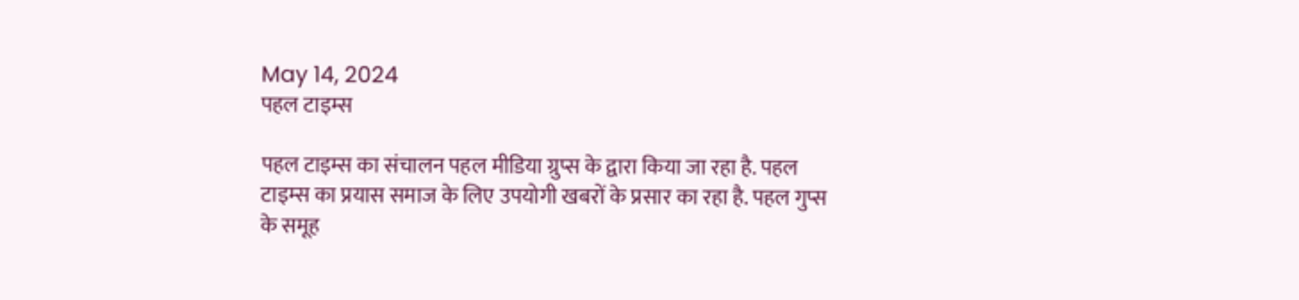May 14, 2024
पहल टाइम्स

पहल टाइम्स का संचालन पहल मीडिया ग्रुप्स के द्वारा किया जा रहा है. पहल टाइम्स का प्रयास समाज के लिए उपयोगी खबरों के प्रसार का रहा है. पहल गुप्स के समूह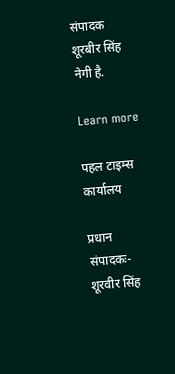संपादक शूरबीर सिंह नेगी है.

Learn more

पहल टाइम्स कार्यालय

प्रधान संपादकः- शूरवीर सिंह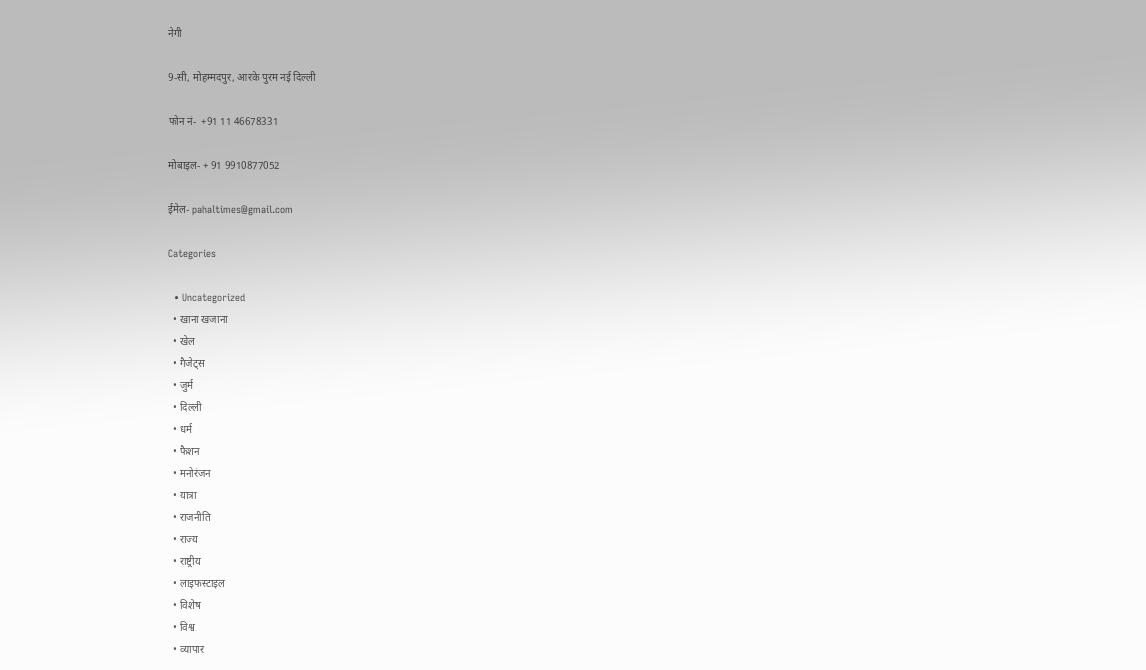नेगी

9-सी, मोहम्मदपुर, आरके पुरम नई दिल्ली

फोन नं-  +91 11 46678331

मोबाइल- + 91 9910877052

ईमेल- pahaltimes@gmail.com

Categories

  • Uncategorized
  • खाना खजाना
  • खेल
  • गैजेट्स
  • जुर्म
  • दिल्ली
  • धर्म
  • फैशन
  • मनोरंजन
  • यात्रा
  • राजनीति
  • राज्य
  • राष्ट्रीय
  • लाइफस्टाइल
  • विशेष
  • विश्व
  • व्यापार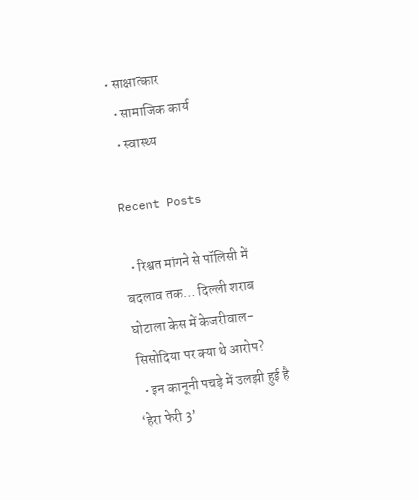• साक्षात्कार
  • सामाजिक कार्य
  • स्वास्थ्य

Recent Posts

  • रिश्वत मांगने से पॉलिसी में बदलाव तक… दिल्ली शराब घोटाला केस में केजरीवाल-सिसोदिया पर क्या थे आरोप?
  • इन कानूनी पचड़े में उलझी हुई है ‘हेरा फेरी 3’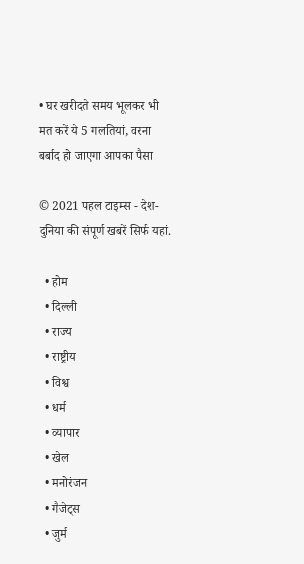• घर खरीदते समय भूलकर भी मत करें ये 5 गलतियां, वरना बर्बाद हो जाएगा आपका पैसा

© 2021 पहल टाइम्स - देश-दुनिया की संपूर्ण खबरें सिर्फ यहां.

  • होम
  • दिल्ली
  • राज्य
  • राष्ट्रीय
  • विश्व
  • धर्म
  • व्यापार
  • खेल
  • मनोरंजन
  • गैजेट्स
  • जुर्म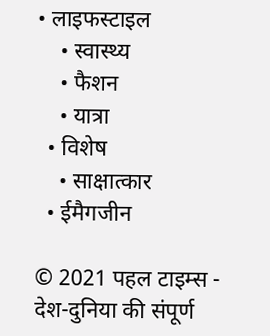• लाइफस्टाइल
    • स्वास्थ्य
    • फैशन
    • यात्रा
  • विशेष
    • साक्षात्कार
  • ईमैगजीन

© 2021 पहल टाइम्स - देश-दुनिया की संपूर्ण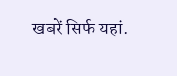खबरें सिर्फ यहां.